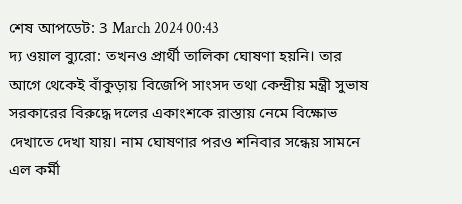শেষ আপডেট: 3 March 2024 00:43
দ্য ওয়াল ব্যুরো: তখনও প্রার্থী তালিকা ঘোষণা হয়নি। তার আগে থেকেই বাঁকুড়ায় বিজেপি সাংসদ তথা কেন্দ্রীয় মন্ত্রী সুভাষ সরকারের বিরুদ্ধে দলের একাংশকে রাস্তায় নেমে বিক্ষোভ দেখাতে দেখা যায়। নাম ঘোষণার পরও শনিবার সন্ধেয় সামনে এল কর্মী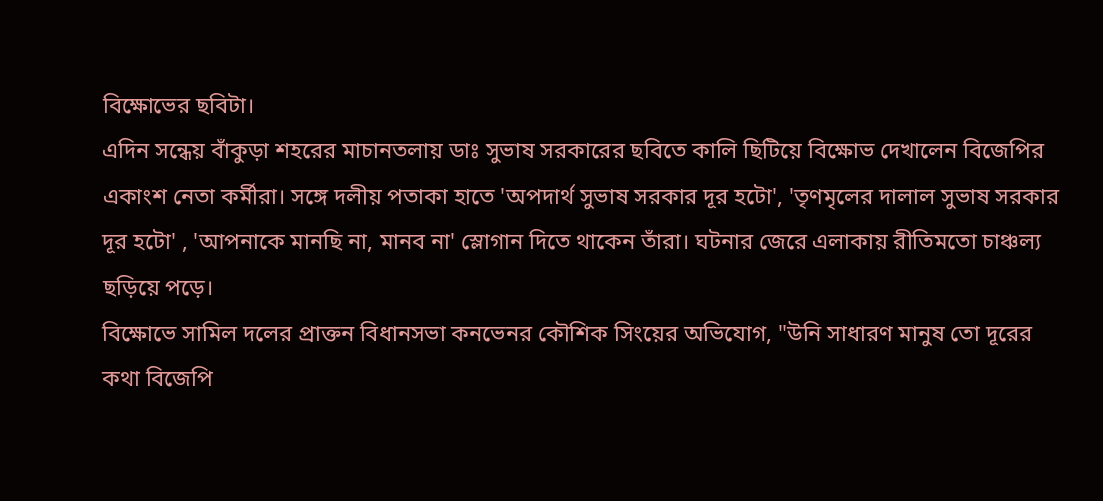বিক্ষোভের ছবিটা।
এদিন সন্ধেয় বাঁকুড়া শহরের মাচানতলায় ডাঃ সুভাষ সরকারের ছবিতে কালি ছিটিয়ে বিক্ষোভ দেখালেন বিজেপির একাংশ নেতা কর্মীরা। সঙ্গে দলীয় পতাকা হাতে 'অপদার্থ সুভাষ সরকার দূর হটো', 'তৃণমৃলের দালাল সুভাষ সরকার দূর হটো' , 'আপনাকে মানছি না, মানব না' স্লোগান দিতে থাকেন তাঁরা। ঘটনার জেরে এলাকায় রীতিমতো চাঞ্চল্য ছড়িয়ে পড়ে।
বিক্ষোভে সামিল দলের প্রাক্তন বিধানসভা কনভেনর কৌশিক সিংয়ের অভিযোগ, "উনি সাধারণ মানুষ তো দূরের কথা বিজেপি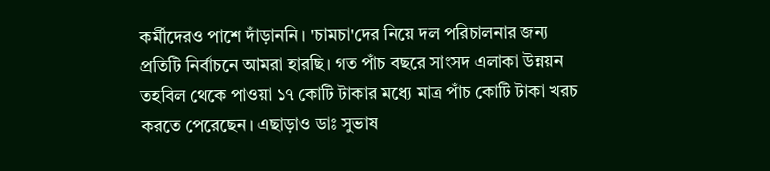কর্মীদেরও পাশে দাঁড়াননি। 'চামচা'দের নিয়ে দল পরিচালনার জন্য প্রতিটি নির্বাচনে আমরা হারছি। গত পাঁচ বছরে সাংসদ এলাকা উন্নয়ন তহবিল থেকে পাওয়া ১৭ কোটি টাকার মধ্যে মাত্র পাঁচ কোটি টাকা খরচ করতে পেরেছেন। এছাড়াও ডাঃ সুভাষ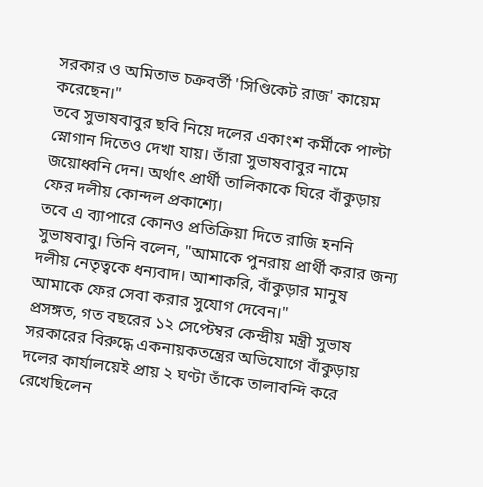সরকার ও অমিতাভ চক্রবর্তী 'সিণ্ডিকেট রাজ' কায়েম করেছেন।"
তবে সুভাষবাবুর ছবি নিয়ে দলের একাংশ কর্মীকে পাল্টা স্নোগান দিতেও দেখা যায়। তাঁরা সুভাষবাবুর নামে জয়োধ্বনি দেন। অর্থাৎ প্রার্থী তালিকাকে ঘিরে বাঁকুড়ায় ফের দলীয় কোন্দল প্রকাশ্যে।
তবে এ ব্যাপারে কোনও প্রতিক্রিয়া দিতে রাজি হননি সুভাষবাবু। তিনি বলেন, "আমাকে পুনরায় প্রার্থী করার জন্য দলীয় নেতৃত্বকে ধন্যবাদ। আশাকরি, বাঁকুড়ার মানুষ আমাকে ফের সেবা করার সুযোগ দেবেন।"
প্রসঙ্গত, গত বছরের ১২ সেপ্টেম্বর কেন্দ্রীয় মন্ত্রী সুভাষ সরকারের বিরুদ্ধে একনায়কতন্ত্রের অভিযোগে বাঁকুড়ায় দলের কার্যালয়েই প্রায় ২ ঘণ্টা তাঁকে তালাবন্দি করে রেখেছিলেন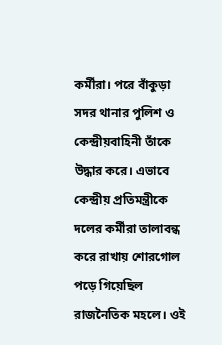কর্মীরা। পরে বাঁকুড়া সদর থানার পুলিশ ও কেন্দ্রীয়বাহিনী তাঁকে উদ্ধার করে। এভাবে কেন্দ্রীয় প্রতিমন্ত্রীকে দলের কর্মীরা তালাবন্ধ করে রাখায় শোরগোল পড়ে গিয়েছিল রাজনৈতিক মহলে। ওই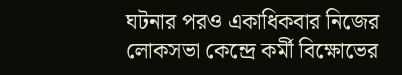ঘটনার পরও একাধিকবার নিজের লোকসভা কেন্দ্রে কর্মী বিক্ষোভের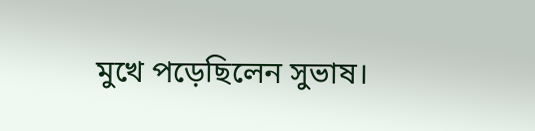মুখে পড়েছিলেন সুভাষ।